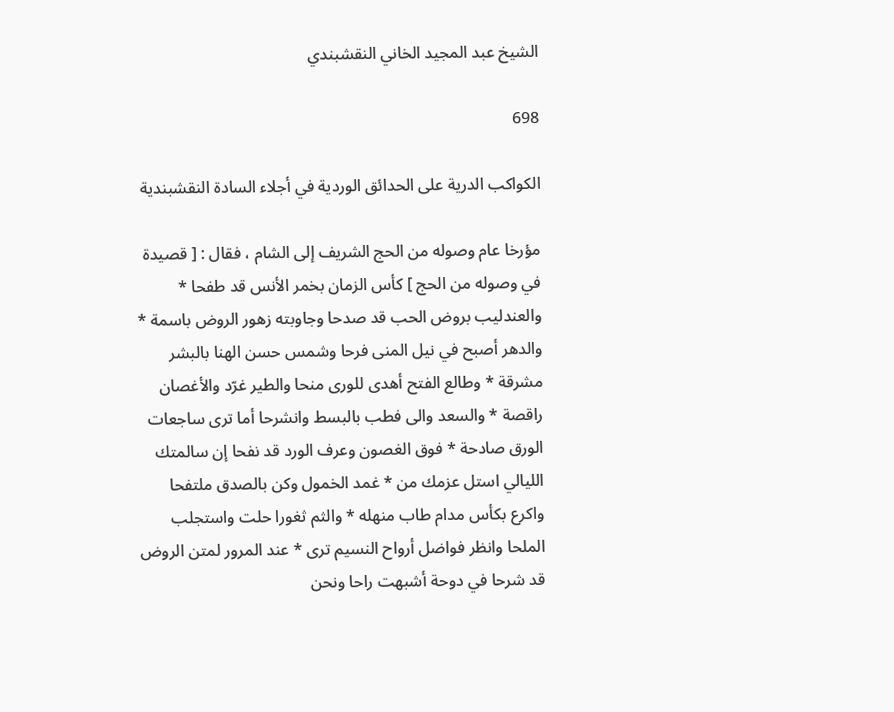الشيخ عبد المجيد الخاني النقشبندي

698

الكواكب الدرية على الحدائق الوردية في أجلاء السادة النقشبندية

مؤرخا عام وصوله من الحج الشريف إلى الشام ، فقال : [ قصيدة في وصوله من الحج ] كأس الزمان بخمر الأنس قد طفحا * والعندليب بروض الحب قد صدحا وجاوبته زهور الروض باسمة * والدهر أصبح في نيل المنى فرحا وشمس حسن الهنا بالبشر مشرقة * وطالع الفتح أهدى للورى منحا والطير غرّد والأغصان راقصة * والسعد والى فطب بالبسط وانشرحا أما ترى ساجعات الورق صادحة * فوق الغصون وعرف الورد قد نفحا إن سالمتك الليالي استل عزمك من * غمد الخمول وكن بالصدق ملتفحا واكرع بكأس مدام طاب منهله * والثم ثغورا حلت واستجلب الملحا وانظر فواضل أرواح النسيم ترى * عند المرور لمتن الروض قد شرحا في دوحة أشبهت راحا ونحن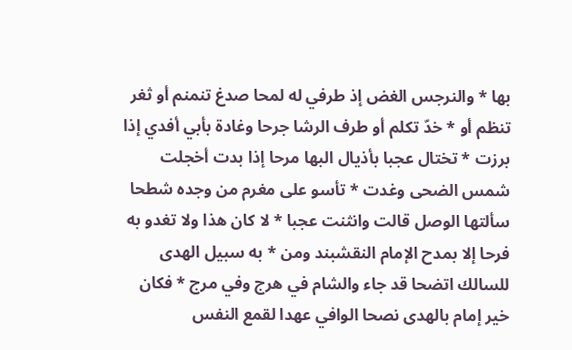بها * والنرجس الغض إذ طرفي له لمحا صدغ تنمنم أو ثغر تنظم أو * خدّ تكلم أو طرف الرشا جرحا وغادة بأبي أفدي إذا برزت * تختال عجبا بأذيال البها مرحا إذا بدت أخجلت شمس الضحى وغدت * تأسو على مغرم من وجده شطحا سألتها الوصل قالت وانثنت عجبا * لا كان هذا ولا تغدو به فرحا إلا بمدح الإمام النقشبند ومن * به سبيل الهدى للسالك اتضحا قد جاء والشام في هرج وفي مرج * فكان خير إمام بالهدى نصحا الوافي عهدا لقمع النفس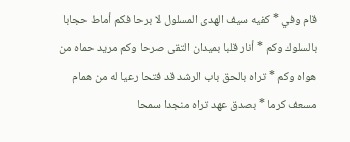قام وفي * كفيه سيف الهدى المسلول لا برحا فكم أماط حجابا بالسلوك وكم * أنار قلبا بميدان التقى صرحا وكم مريد حماه من هواه وكم * تراه بالحق باب الرشد قد فتحا رعيا له من همام مسعف كرما * بصدق عهد تراه منجدا سمحا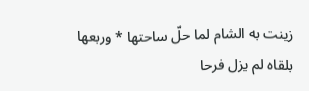زينت به الشام لما حلّ ساحتها * وربعها بلقاه لم يزل فرحا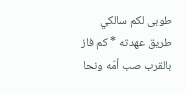طوبى لكم سالكي طريق عهدته * كم فاز بالقرب صب أمّه ونحا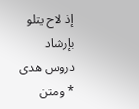إذ لاح يتلو بإرشاد دروس هدى * ومتن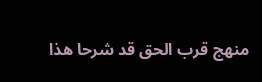منهج قرب الحق قد شرحا هذا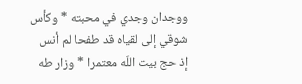ووجدان وجدي في محبته * وكأس شوقي إلى لقياه قد طفحا لم أنس إذ حج بيت اللّه معتمرا * وزار طه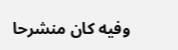وفيه كان منشرحا